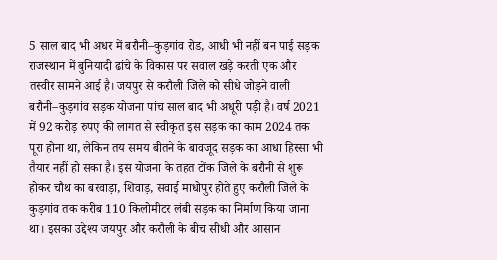5 साल बाद भी अधर में बरौनी–कुड़गांव रोड, आधी भी नहीं बन पाई सड़क
राजस्थान में बुनियादी ढांचे के विकास पर सवाल खड़े करती एक और तस्वीर सामने आई है। जयपुर से करौली जिले को सीधे जोड़ने वाली बरौनी–कुड़गांव सड़क योजना पांच साल बाद भी अधूरी पड़ी है। वर्ष 2021 में 92 करोड़ रुपए की लागत से स्वीकृत इस सड़क का काम 2024 तक पूरा होना था, लेकिन तय समय बीतने के बावजूद सड़क का आधा हिस्सा भी तैयार नहीं हो सका है। इस योजना के तहत टोंक जिले के बरौनी से शुरू होकर चौथ का बरवाड़ा, शिवाड़, सवाई माधोपुर होते हुए करौली जिले के कुड़गांव तक करीब 110 किलोमीटर लंबी सड़क का निर्माण किया जाना था। इसका उद्देश्य जयपुर और करौली के बीच सीधी और आसान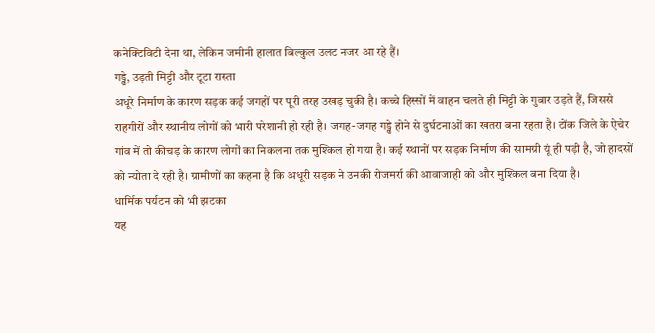कनेक्टिविटी देना था, लेकिन जमीनी हालात बिल्कुल उलट नजर आ रहे हैं।
गड्ढे, उड़ती मिट्टी और टूटा रास्ता
अधूरे निर्माण के कारण सड़क कई जगहों पर पूरी तरह उखड़ चुकी है। कच्चे हिस्सों में वाहन चलते ही मिट्टी के गुबार उड़ते हैं, जिससे राहगीरों और स्थानीय लोगों को भारी परेशानी हो रही है। जगह-जगह गड्ढे होने से दुर्घटनाओं का खतरा बना रहता है। टोंक जिले के ऐचेर गांव में तो कीचड़ के कारण लोगों का निकलना तक मुश्किल हो गया है। कई स्थानों पर सड़क निर्माण की सामग्री यूं ही पड़ी है, जो हादसों को न्योता दे रही है। ग्रामीणों का कहना है कि अधूरी सड़क ने उनकी रोजमर्रा की आवाजाही को और मुश्किल बना दिया है।
धार्मिक पर्यटन को भी झटका
यह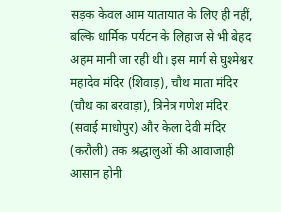सड़क केवल आम यातायात के लिए ही नहीं, बल्कि धार्मिक पर्यटन के लिहाज से भी बेहद अहम मानी जा रही थी। इस मार्ग से घुश्मेश्वर महादेव मंदिर (शिवाड़), चौथ माता मंदिर (चौथ का बरवाड़ा), त्रिनेत्र गणेश मंदिर (सवाई माधोपुर) और केला देवी मंदिर (करौली) तक श्रद्धालुओं की आवाजाही आसान होनी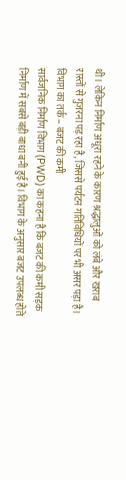थी। लेकिन निर्माण अधूरा रहने के कारण श्रद्धालुओं को लंबे और खराब रास्तों से गुजरना पड़ रहा है, जिससे पर्यटन गतिविधियों पर भी असर पड़ा है।
विभाग का तर्क – बजट की कमी
सार्वजनिक निर्माण विभाग (PWD) का कहना है कि बजट की कमी सड़क निर्माण में सबसे बड़ी बाधा बनी हुई है। विभाग के अनुसार बजट उपलब्ध होते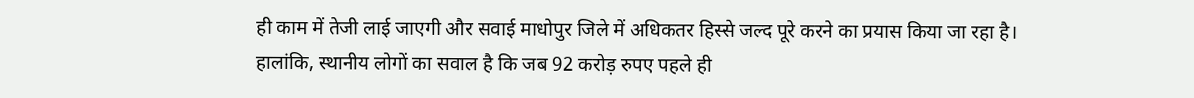ही काम में तेजी लाई जाएगी और सवाई माधोपुर जिले में अधिकतर हिस्से जल्द पूरे करने का प्रयास किया जा रहा है। हालांकि, स्थानीय लोगों का सवाल है कि जब 92 करोड़ रुपए पहले ही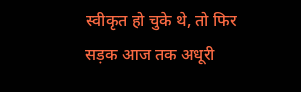स्वीकृत हो चुके थे, तो फिर सड़क आज तक अधूरी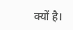क्यों है।